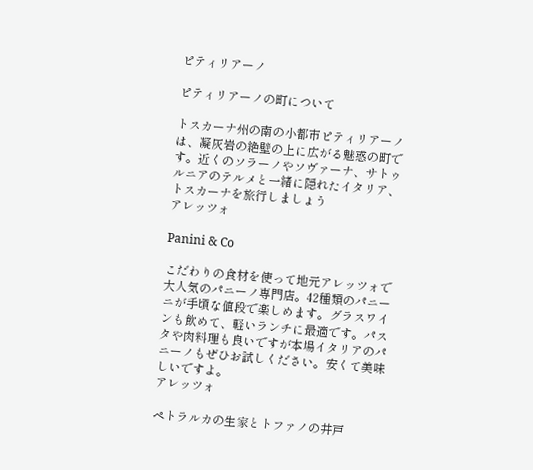ピティリアーノ

ピティリアーノの町について

トスカーナ州の南の小都市ピティリアーノは、凝灰岩の絶壁の上に広がる魅惑の町です。近くのソラーノやソヴァーナ、サトゥルニアのテルメと一緒に隠れたイタリア、トスカーナを旅行しましょう
アレッツォ

Panini & Co

こだわりの食材を使って地元アレッツォで大人気のパニーノ専門店。42種類のパニーニが手頃な値段で楽しめます。グラスワインも飲めて、軽いランチに最適です。パスタや肉料理も良いですが本場イタリアのパニーノもぜひお試しください。安くて美味しいですよ。
アレッツォ

ペトラルカの生家とトファノの井戸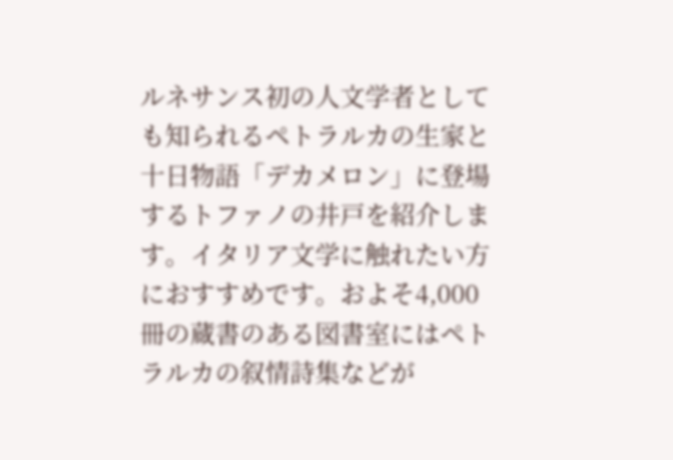ルネサンス初の人文学者としても知られるペトラルカの生家と十日物語「デカメロン」に登場するトファノの井戸を紹介します。イタリア文学に触れたい方におすすめです。およそ4,000冊の蔵書のある図書室にはペトラルカの叙情詩集などが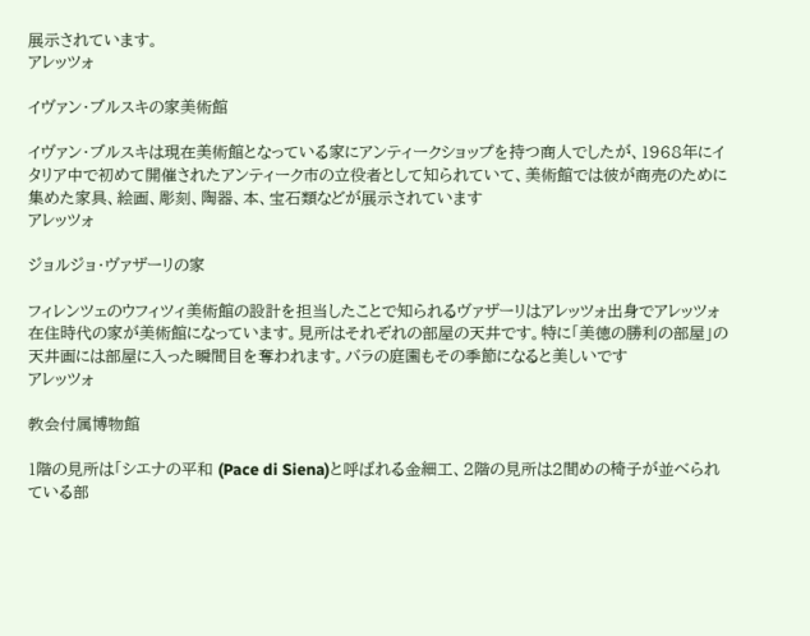展示されています。
アレッツォ

イヴァン・ブルスキの家美術館

イヴァン・ブルスキは現在美術館となっている家にアンティークショップを持つ商人でしたが、1968年にイタリア中で初めて開催されたアンティーク市の立役者として知られていて、美術館では彼が商売のために集めた家具、絵画、彫刻、陶器、本、宝石類などが展示されています
アレッツォ

ジョルジョ・ヴァザーリの家

フィレンツェのウフィツィ美術館の設計を担当したことで知られるヴァザーリはアレッツォ出身でアレッツォ在住時代の家が美術館になっています。見所はそれぞれの部屋の天井です。特に「美徳の勝利の部屋」の天井画には部屋に入った瞬間目を奪われます。バラの庭園もその季節になると美しいです
アレッツォ

教会付属博物館

1階の見所は「シエナの平和 (Pace di Siena)と呼ばれる金細工、2階の見所は2間めの椅子が並べられている部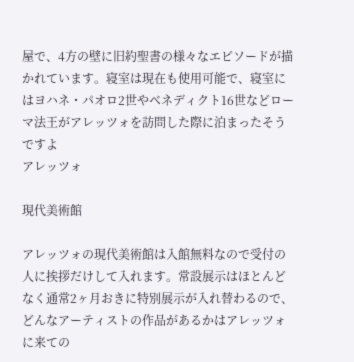屋で、4方の壁に旧約聖書の様々なエピソードが描かれています。寝室は現在も使用可能で、寝室にはヨハネ・パオロ2世やベネディクト16世などローマ法王がアレッツォを訪問した際に泊まったそうですよ
アレッツォ

現代美術館

アレッツォの現代美術館は入館無料なので受付の人に挨拶だけして入れます。常設展示はほとんどなく通常2ヶ月おきに特別展示が入れ替わるので、どんなアーティストの作品があるかはアレッツォに来ての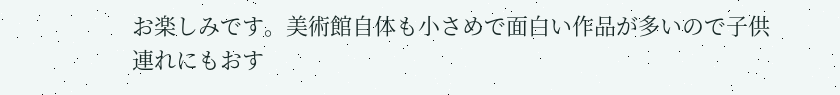お楽しみです。美術館自体も小さめで面白い作品が多いので子供連れにもおす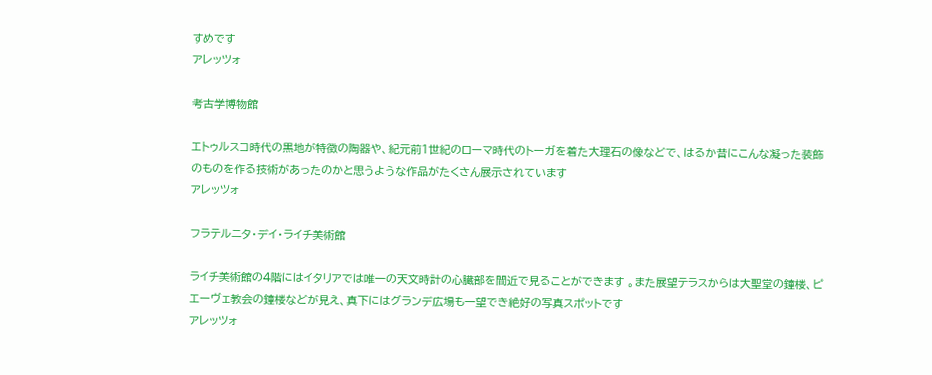すめです
アレッツォ

考古学博物館

エトゥルスコ時代の黒地が特徴の陶器や、紀元前1世紀のローマ時代のトーガを着た大理石の像などで、はるか昔にこんな凝った装飾のものを作る技術があったのかと思うような作品がたくさん展示されています
アレッツォ

フラテルニタ・デイ・ライチ美術館

ライチ美術館の4階にはイタリアでは唯一の天文時計の心臓部を間近で見ることができます 。また展望テラスからは大聖堂の鐘楼、ピエーヴェ教会の鐘楼などが見え、真下にはグランデ広場も一望でき絶好の写真スポットです
アレッツォ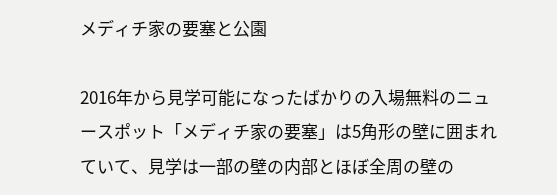メディチ家の要塞と公園

2016年から見学可能になったばかりの入場無料のニュースポット「メディチ家の要塞」は5角形の壁に囲まれていて、見学は一部の壁の内部とほぼ全周の壁の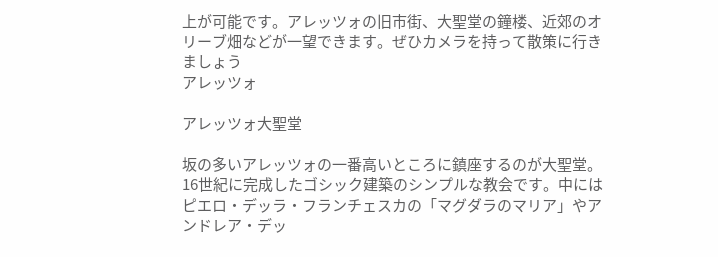上が可能です。アレッツォの旧市街、大聖堂の鐘楼、近郊のオリーブ畑などが一望できます。ぜひカメラを持って散策に行きましょう
アレッツォ

アレッツォ大聖堂

坂の多いアレッツォの一番高いところに鎮座するのが大聖堂。16世紀に完成したゴシック建築のシンプルな教会です。中にはピエロ・デッラ・フランチェスカの「マグダラのマリア」やアンドレア・デッ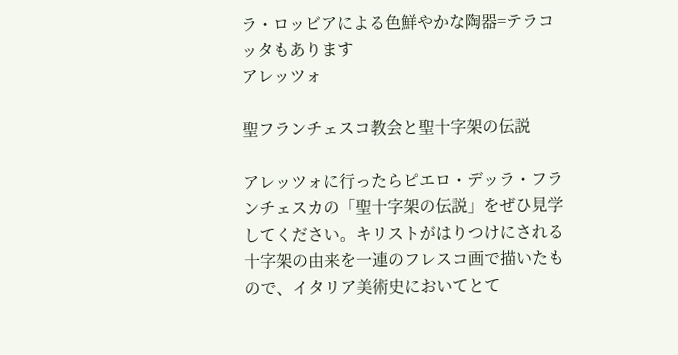ラ・ロッビアによる色鮮やかな陶器=テラコッタもあります
アレッツォ

聖フランチェスコ教会と聖十字架の伝説

アレッツォに行ったらピエロ・デッラ・フランチェスカの「聖十字架の伝説」をぜひ見学してください。キリストがはりつけにされる十字架の由来を一連のフレスコ画で描いたもので、イタリア美術史においてとて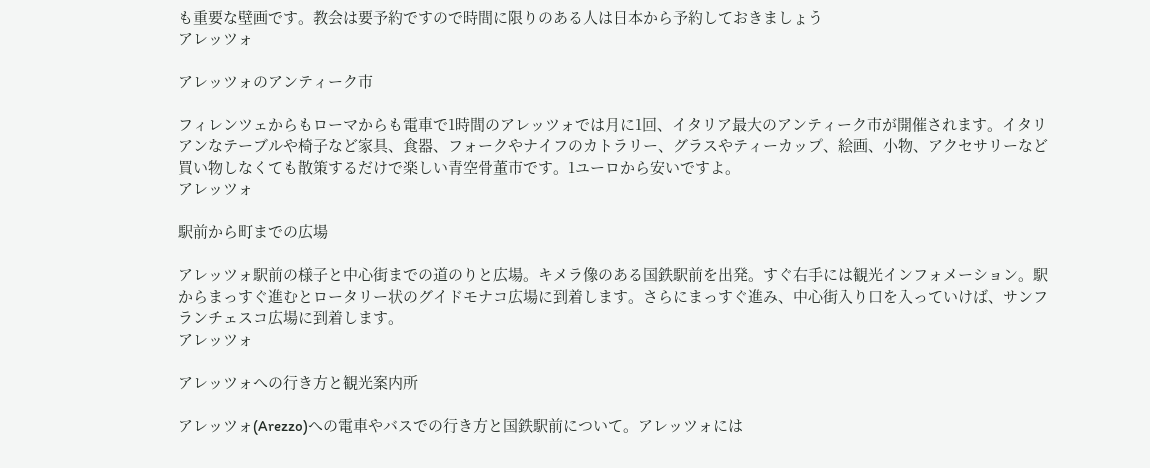も重要な壁画です。教会は要予約ですので時間に限りのある人は日本から予約しておきましょう
アレッツォ

アレッツォのアンティーク市

フィレンツェからもローマからも電車で1時間のアレッツォでは月に1回、イタリア最大のアンティーク市が開催されます。イタリアンなテーブルや椅子など家具、食器、フォークやナイフのカトラリー、グラスやティーカップ、絵画、小物、アクセサリーなど買い物しなくても散策するだけで楽しい青空骨董市です。1ユーロから安いですよ。
アレッツォ

駅前から町までの広場

アレッツォ駅前の様子と中心街までの道のりと広場。キメラ像のある国鉄駅前を出発。すぐ右手には観光インフォメーション。駅からまっすぐ進むとロータリー状のグイドモナコ広場に到着します。さらにまっすぐ進み、中心街入り口を入っていけば、サンフランチェスコ広場に到着します。
アレッツォ

アレッツォへの行き方と観光案内所

アレッツォ(Arezzo)への電車やバスでの行き方と国鉄駅前について。アレッツォには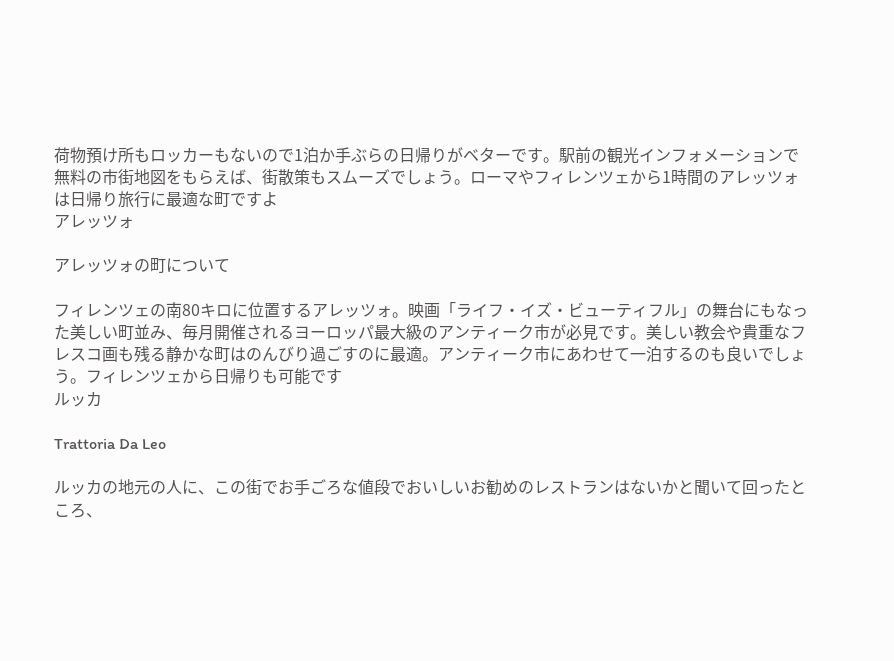荷物預け所もロッカーもないので1泊か手ぶらの日帰りがベターです。駅前の観光インフォメーションで無料の市街地図をもらえば、街散策もスムーズでしょう。ローマやフィレンツェから1時間のアレッツォは日帰り旅行に最適な町ですよ
アレッツォ

アレッツォの町について

フィレンツェの南80キロに位置するアレッツォ。映画「ライフ・イズ・ビューティフル」の舞台にもなった美しい町並み、毎月開催されるヨーロッパ最大級のアンティーク市が必見です。美しい教会や貴重なフレスコ画も残る静かな町はのんびり過ごすのに最適。アンティーク市にあわせて一泊するのも良いでしょう。フィレンツェから日帰りも可能です
ルッカ

Trattoria Da Leo

ルッカの地元の人に、この街でお手ごろな値段でおいしいお勧めのレストランはないかと聞いて回ったところ、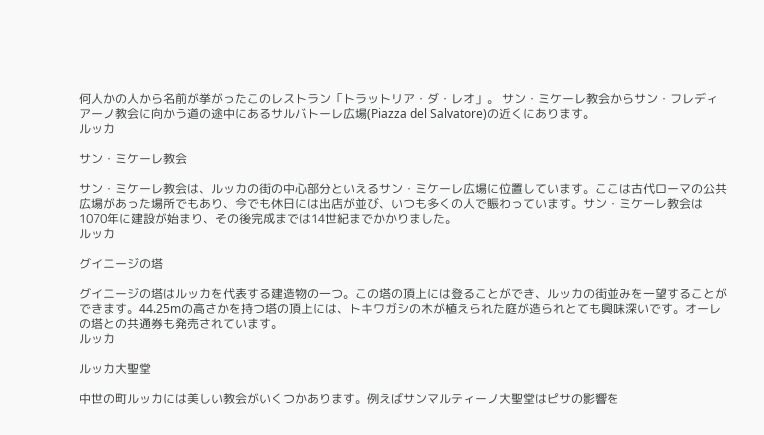何人かの人から名前が挙がったこのレストラン「トラットリア・ダ・レオ」。 サン・ミケーレ教会からサン・フレディアーノ教会に向かう道の途中にあるサルバトーレ広場(Piazza del Salvatore)の近くにあります。
ルッカ

サン・ミケーレ教会

サン・ミケーレ教会は、ルッカの街の中心部分といえるサン・ミケーレ広場に位置しています。ここは古代ローマの公共広場があった場所でもあり、今でも休日には出店が並び、いつも多くの人で賑わっています。サン・ミケーレ教会は1070年に建設が始まり、その後完成までは14世紀までかかりました。
ルッカ

グイニージの塔

グイニージの塔はルッカを代表する建造物の一つ。この塔の頂上には登ることができ、ルッカの街並みを一望することができます。44.25mの高さかを持つ塔の頂上には、トキワガシの木が植えられた庭が造られとても興味深いです。オーレの塔との共通券も発売されています。
ルッカ

ルッカ大聖堂

中世の町ルッカには美しい教会がいくつかあります。例えばサンマルティーノ大聖堂はピサの影響を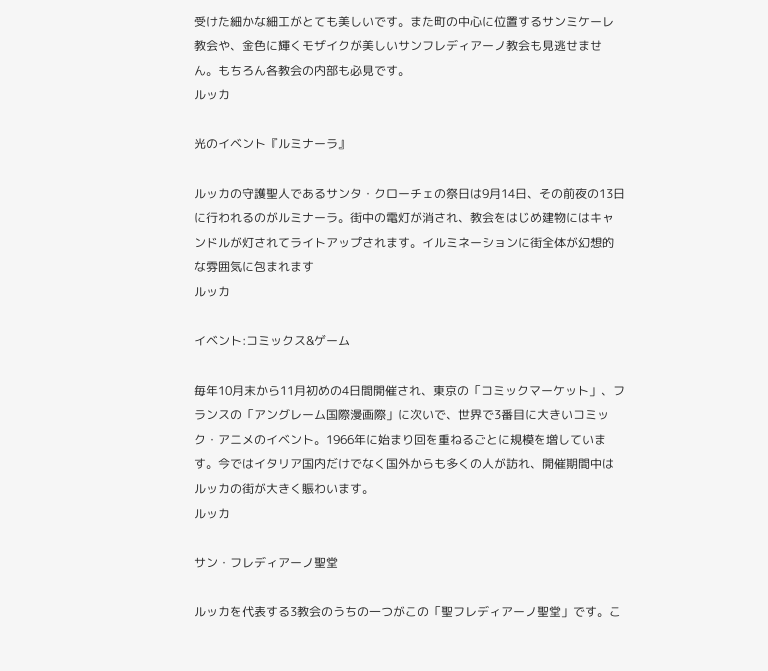受けた細かな細工がとても美しいです。また町の中心に位置するサンミケーレ教会や、金色に輝くモザイクが美しいサンフレディアーノ教会も見逃せません。もちろん各教会の内部も必見です。
ルッカ

光のイベント『ルミナーラ』

ルッカの守護聖人であるサンタ・クローチェの祭日は9月14日、その前夜の13日に行われるのがルミナーラ。街中の電灯が消され、教会をはじめ建物にはキャンドルが灯されてライトアップされます。イルミネーションに街全体が幻想的な雰囲気に包まれます
ルッカ

イベント:コミックス&ゲーム

毎年10月末から11月初めの4日間開催され、東京の「コミックマーケット」、フランスの「アングレーム国際漫画際」に次いで、世界で3番目に大きいコミック・アニメのイベント。1966年に始まり回を重ねるごとに規模を増しています。今ではイタリア国内だけでなく国外からも多くの人が訪れ、開催期間中はルッカの街が大きく賑わいます。
ルッカ

サン・フレディアーノ聖堂

ルッカを代表する3教会のうちの一つがこの「聖フレディアーノ聖堂」です。こ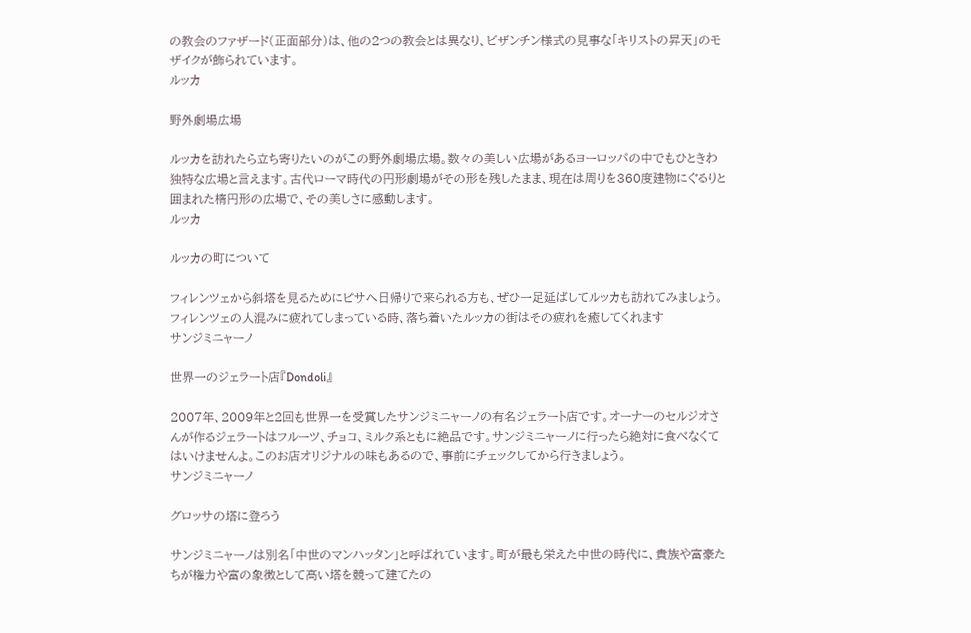の教会のファザード(正面部分)は、他の2つの教会とは異なり、ビザンチン様式の見事な「キリストの昇天」のモザイクが飾られています。
ルッカ

野外劇場広場

ルッカを訪れたら立ち寄りたいのがこの野外劇場広場。数々の美しい広場があるヨーロッパの中でもひときわ独特な広場と言えます。古代ローマ時代の円形劇場がその形を残したまま、現在は周りを360度建物にぐるりと囲まれた楕円形の広場で、その美しさに感動します。
ルッカ

ルッカの町について

フィレンツェから斜塔を見るためにピサへ日帰りで来られる方も、ぜひ一足延ばしてルッカも訪れてみましょう。フィレンツェの人混みに疲れてしまっている時、落ち着いたルッカの街はその疲れを癒してくれます
サンジミニャーノ

世界一のジェラート店『Dondoli』

2007年、2009年と2回も世界一を受賞したサンジミニャーノの有名ジェラート店です。オーナーのセルジオさんが作るジェラートはフルーツ、チョコ、ミルク系ともに絶品です。サンジミニャーノに行ったら絶対に食べなくてはいけませんよ。このお店オリジナルの味もあるので、事前にチェックしてから行きましょう。
サンジミニャーノ

グロッサの塔に登ろう

サンジミニャーノは別名「中世のマンハッタン」と呼ばれています。町が最も栄えた中世の時代に、貴族や富豪たちが権力や富の象徴として高い塔を競って建てたの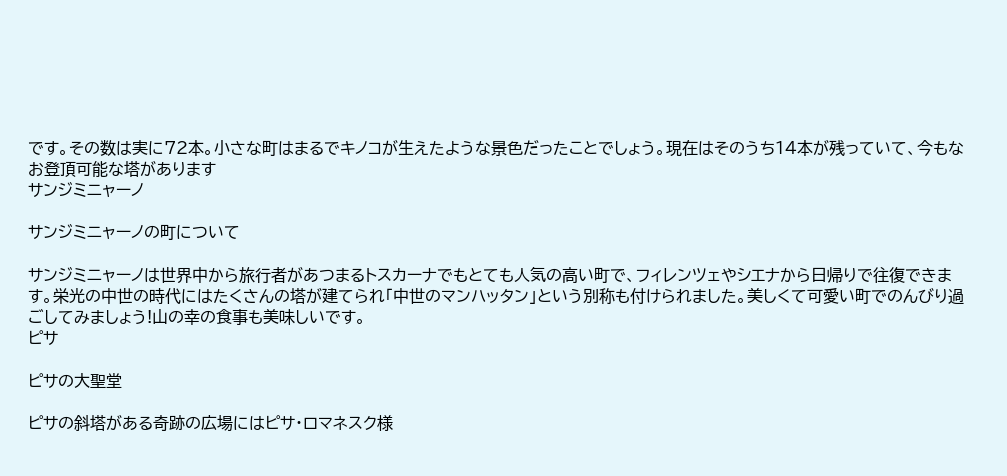です。その数は実に72本。小さな町はまるでキノコが生えたような景色だったことでしょう。現在はそのうち14本が残っていて、今もなお登頂可能な塔があります
サンジミニャーノ

サンジミニャーノの町について

サンジミニャーノは世界中から旅行者があつまるトスカーナでもとても人気の高い町で、フィレンツェやシエナから日帰りで往復できます。栄光の中世の時代にはたくさんの塔が建てられ「中世のマンハッタン」という別称も付けられました。美しくて可愛い町でのんびり過ごしてみましょう!山の幸の食事も美味しいです。
ピサ

ピサの大聖堂

ピサの斜塔がある奇跡の広場にはピサ・ロマネスク様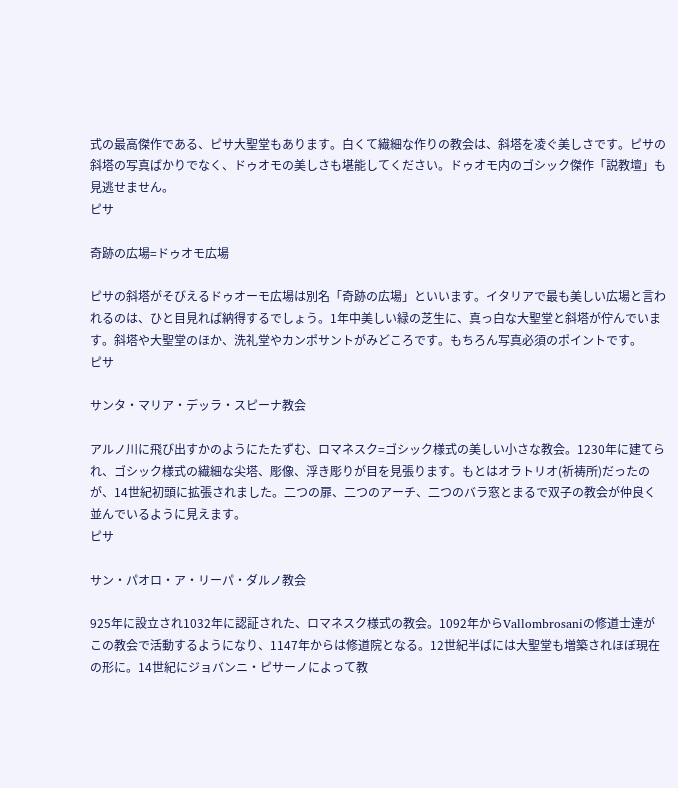式の最高傑作である、ピサ大聖堂もあります。白くて繊細な作りの教会は、斜塔を凌ぐ美しさです。ピサの斜塔の写真ばかりでなく、ドゥオモの美しさも堪能してください。ドゥオモ内のゴシック傑作「説教壇」も見逃せません。
ピサ

奇跡の広場=ドゥオモ広場

ピサの斜塔がそびえるドゥオーモ広場は別名「奇跡の広場」といいます。イタリアで最も美しい広場と言われるのは、ひと目見れば納得するでしょう。1年中美しい緑の芝生に、真っ白な大聖堂と斜塔が佇んでいます。斜塔や大聖堂のほか、洗礼堂やカンポサントがみどころです。もちろん写真必須のポイントです。
ピサ

サンタ・マリア・デッラ・スピーナ教会

アルノ川に飛び出すかのようにたたずむ、ロマネスク=ゴシック様式の美しい小さな教会。1230年に建てられ、ゴシック様式の繊細な尖塔、彫像、浮き彫りが目を見張ります。もとはオラトリオ(祈祷所)だったのが、14世紀初頭に拡張されました。二つの扉、二つのアーチ、二つのバラ窓とまるで双子の教会が仲良く並んでいるように見えます。
ピサ

サン・パオロ・ア・リーパ・ダルノ教会

925年に設立され1032年に認証された、ロマネスク様式の教会。1092年からVallombrosaniの修道士達がこの教会で活動するようになり、1147年からは修道院となる。12世紀半ばには大聖堂も増築されほぼ現在の形に。14世紀にジョバンニ・ピサーノによって教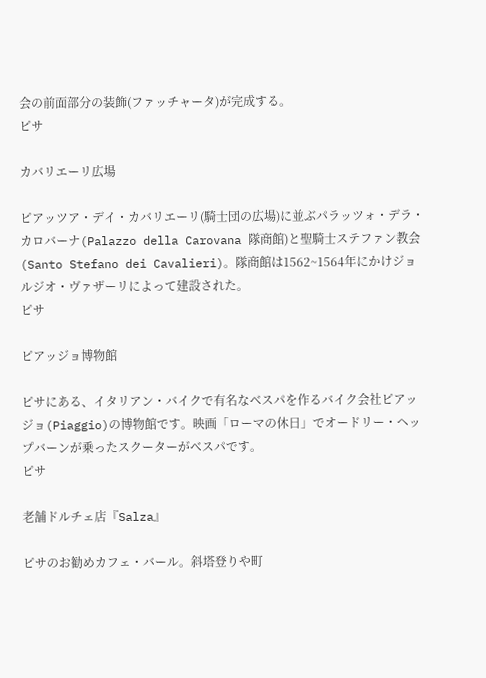会の前面部分の装飾(ファッチャータ)が完成する。
ピサ

カバリエーリ広場

ピアッツア・デイ・カバリエーリ(騎士団の広場)に並ぶパラッツォ・デラ・カロバーナ(Palazzo della Carovana 隊商館)と聖騎士ステファン教会(Santo Stefano dei Cavalieri)。隊商館は1562~1564年にかけジョルジオ・ヴァザーリによって建設された。
ピサ

ピアッジョ博物館

ピサにある、イタリアン・バイクで有名なベスパを作るバイク会社ピアッジョ(Piaggio)の博物館です。映画「ローマの休日」でオードリー・ヘップバーンが乗ったスクーターがベスパです。
ピサ

老舗ドルチェ店『Salza』

ピサのお勧めカフェ・バール。斜塔登りや町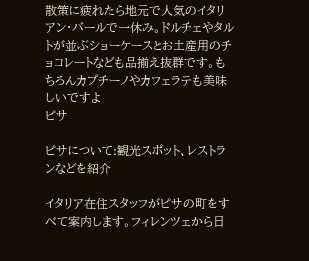散策に疲れたら地元で人気のイタリアン・バールで一休み。ドルチェやタルトが並ぶショーケースとお土産用のチョコレートなども品揃え抜群です。もちろんカプチーノやカフェラテも美味しいですよ
ピサ

ピサについて:観光スポット、レストランなどを紹介

イタリア在住スタッフがピサの町をすべて案内します。フィレンツェから日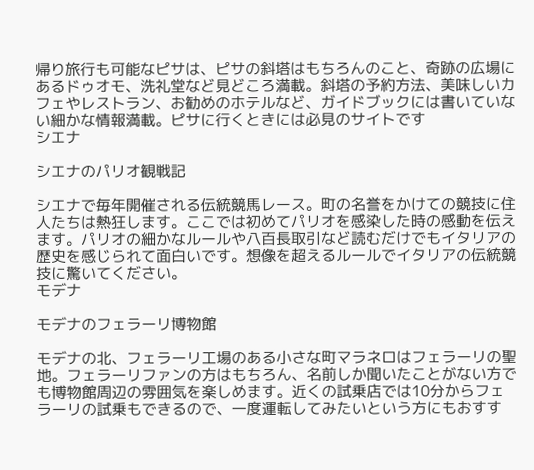帰り旅行も可能なピサは、ピサの斜塔はもちろんのこと、奇跡の広場にあるドゥオモ、洗礼堂など見どころ満載。斜塔の予約方法、美味しいカフェやレストラン、お勧めのホテルなど、ガイドブックには書いていない細かな情報満載。ピサに行くときには必見のサイトです
シエナ

シエナのパリオ観戦記

シエナで毎年開催される伝統競馬レース。町の名誉をかけての競技に住人たちは熱狂します。ここでは初めてパリオを感染した時の感動を伝えます。パリオの細かなルールや八百長取引など読むだけでもイタリアの歴史を感じられて面白いです。想像を超えるルールでイタリアの伝統競技に驚いてください。
モデナ

モデナのフェラーリ博物館

モデナの北、フェラーリ工場のある小さな町マラネロはフェラーリの聖地。フェラーリファンの方はもちろん、名前しか聞いたことがない方でも博物館周辺の雰囲気を楽しめます。近くの試乗店では10分からフェラーリの試乗もできるので、一度運転してみたいという方にもおすす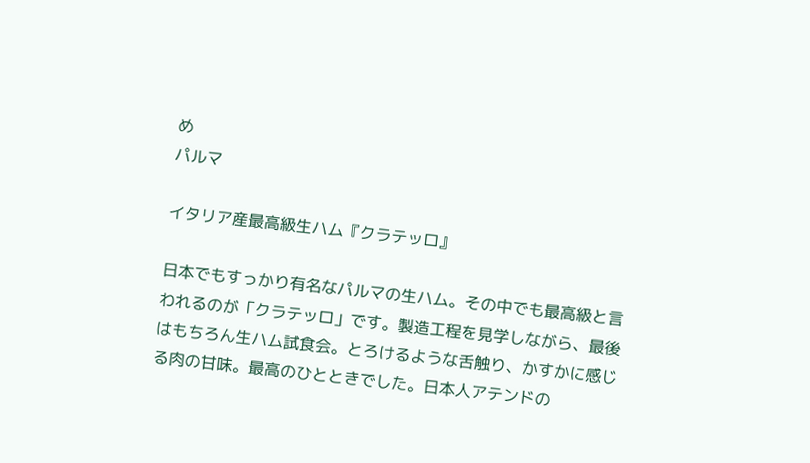め
パルマ

イタリア産最高級生ハム『クラテッロ』

日本でもすっかり有名なパルマの生ハム。その中でも最高級と言われるのが「クラテッロ」です。製造工程を見学しながら、最後はもちろん生ハム試食会。とろけるような舌触り、かすかに感じる肉の甘味。最高のひとときでした。日本人アテンドの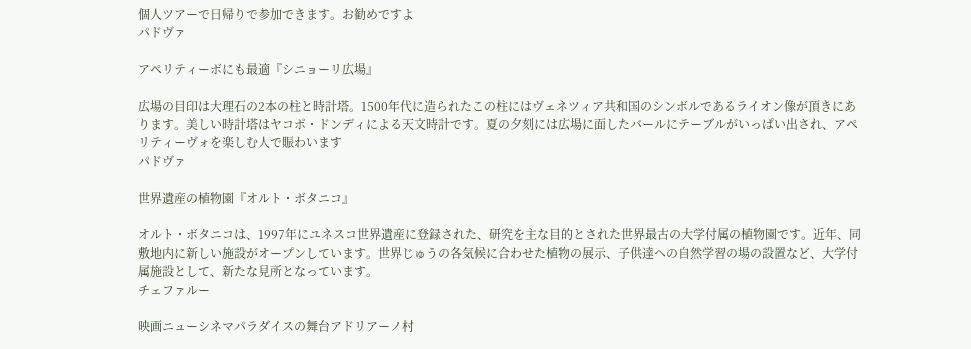個人ツアーで日帰りで参加できます。お勧めですよ
パドヴァ

アペリティーボにも最適『シニョーリ広場』

広場の目印は大理石の2本の柱と時計塔。1500年代に造られたこの柱にはヴェネツィア共和国のシンボルであるライオン像が頂きにあります。美しい時計塔はヤコポ・ドンディによる天文時計です。夏の夕刻には広場に面したバールにテーブルがいっぱい出され、アペリティーヴォを楽しむ人で賑わいます
パドヴァ

世界遺産の植物園『オルト・ボタニコ』

オルト・ボタニコは、1997年にユネスコ世界遺産に登録された、研究を主な目的とされた世界最古の大学付属の植物園です。近年、同敷地内に新しい施設がオープンしています。世界じゅうの各気候に合わせた植物の展示、子供達への自然学習の場の設置など、大学付属施設として、新たな見所となっています。
チェファルー

映画ニューシネマパラダイスの舞台アドリアーノ村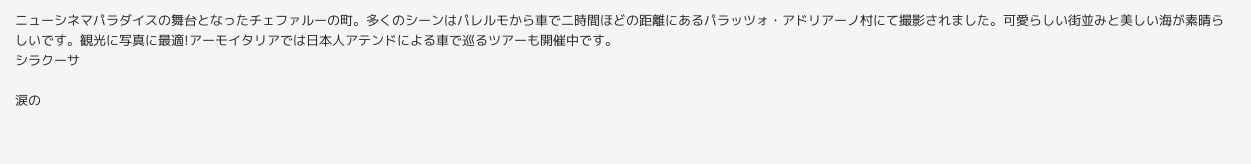ニューシネマパラダイスの舞台となったチェファルーの町。多くのシーンはパレルモから車で二時間ほどの距離にあるパラッツォ・アドリアーノ村にて撮影されました。可愛らしい街並みと美しい海が素晴らしいです。観光に写真に最適!アーモイタリアでは日本人アテンドによる車で巡るツアーも開催中です。
シラクーサ

涙の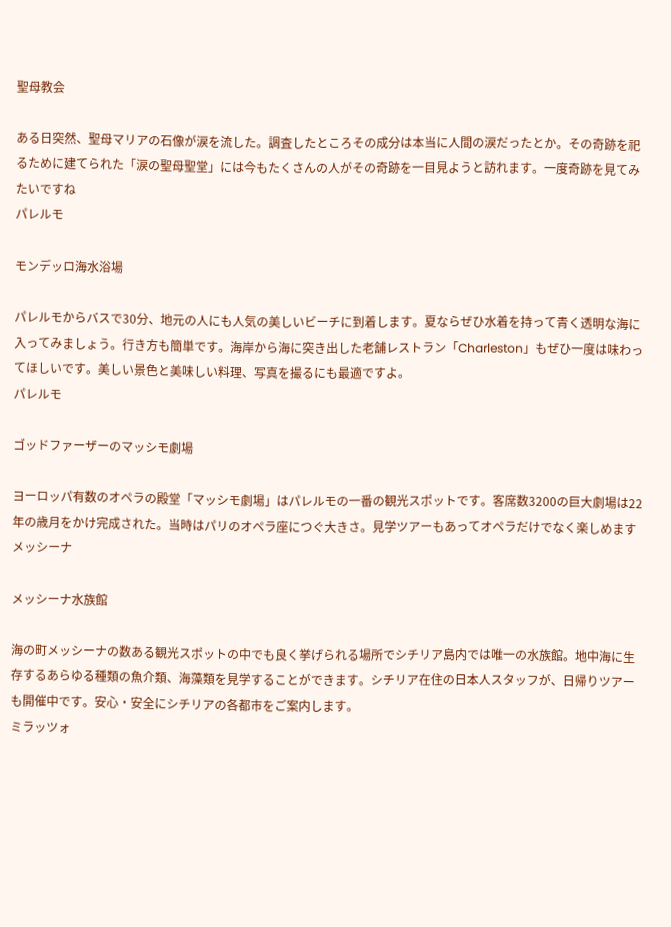聖母教会

ある日突然、聖母マリアの石像が涙を流した。調査したところその成分は本当に人間の涙だったとか。その奇跡を祀るために建てられた「涙の聖母聖堂」には今もたくさんの人がその奇跡を一目見ようと訪れます。一度奇跡を見てみたいですね
パレルモ

モンデッロ海水浴場

パレルモからバスで30分、地元の人にも人気の美しいビーチに到着します。夏ならぜひ水着を持って青く透明な海に入ってみましょう。行き方も簡単です。海岸から海に突き出した老舗レストラン「Charleston」もぜひ一度は味わってほしいです。美しい景色と美味しい料理、写真を撮るにも最適ですよ。
パレルモ

ゴッドファーザーのマッシモ劇場

ヨーロッパ有数のオペラの殿堂「マッシモ劇場」はパレルモの一番の観光スポットです。客席数3200の巨大劇場は22年の歳月をかけ完成された。当時はパリのオペラ座につぐ大きさ。見学ツアーもあってオペラだけでなく楽しめます
メッシーナ

メッシーナ水族館

海の町メッシーナの数ある観光スポットの中でも良く挙げられる場所でシチリア島内では唯一の水族館。地中海に生存するあらゆる種類の魚介類、海藻類を見学することができます。シチリア在住の日本人スタッフが、日帰りツアーも開催中です。安心・安全にシチリアの各都市をご案内します。
ミラッツォ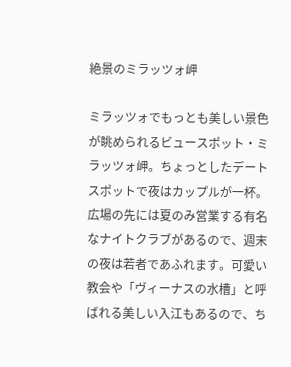絶景のミラッツォ岬

ミラッツォでもっとも美しい景色が眺められるビュースポット・ミラッツォ岬。ちょっとしたデートスポットで夜はカップルが一杯。広場の先には夏のみ営業する有名なナイトクラブがあるので、週末の夜は若者であふれます。可愛い教会や「ヴィーナスの水槽」と呼ばれる美しい入江もあるので、ち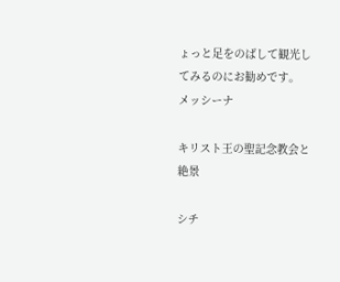ょっと足をのばして観光してみるのにお勧めです。
メッシーナ

キリスト王の聖記念教会と絶景

シチ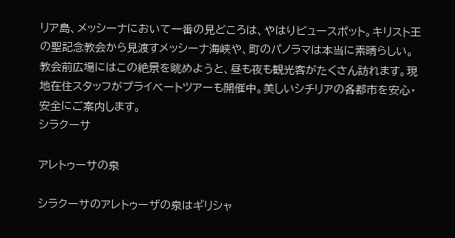リア島、メッシーナにおいて一番の見どころは、やはりビュースポット。キリスト王の聖記念教会から見渡すメッシーナ海峡や、町のパノラマは本当に素晴らしい。教会前広場にはこの絶景を眺めようと、昼も夜も観光客がたくさん訪れます。現地在住スタッフがプライベートツアーも開催中。美しいシチリアの各都市を安心・安全にご案内します。
シラクーサ

アレトゥーサの泉

シラクーサのアレトゥーザの泉はギリシャ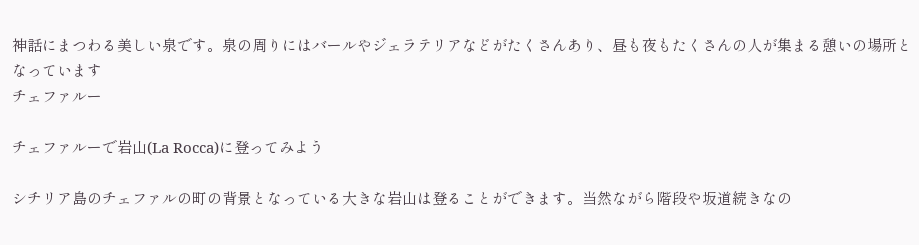神話にまつわる美しい泉です。泉の周りにはバールやジェラテリアなどがたくさんあり、昼も夜もたくさんの人が集まる憩いの場所となっています
チェファルー

チェファルーで岩山(La Rocca)に登ってみよう

シチリア島のチェファルの町の背景となっている大きな岩山は登ることができます。当然ながら階段や坂道続きなの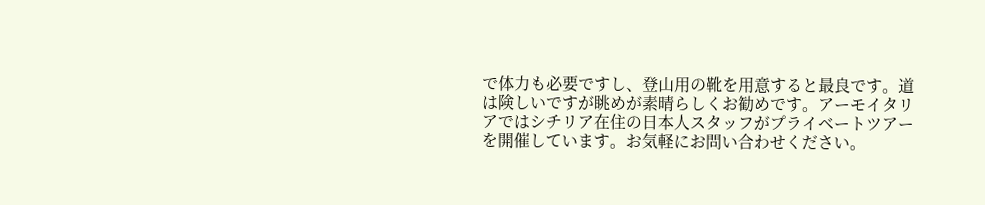で体力も必要ですし、登山用の靴を用意すると最良です。道は険しいですが眺めが素晴らしくお勧めです。アーモイタリアではシチリア在住の日本人スタッフがプライベートツアーを開催しています。お気軽にお問い合わせください。